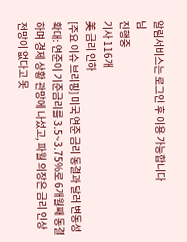알림서비스는 로그인 후 이용 가능합니다
님
진행중
기사 116개
美 금리 인하
[주요 이슈 브리핑] 미국 연준 금리 동결과 달러 변동성 확대: 연준이 기준금리를 3.5~3.75%로 6개월째 동결하며 경제 상황 관망에 나섰고, 파월 의장은 금리 인상 전망이 없다고 못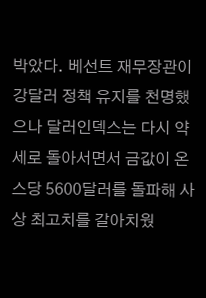박았다. 베선트 재무장관이 강달러 정책 유지를 천명했으나 달러인덱스는 다시 약세로 돌아서면서 금값이 온스당 5600달러를 돌파해 사상 최고치를 갈아치웠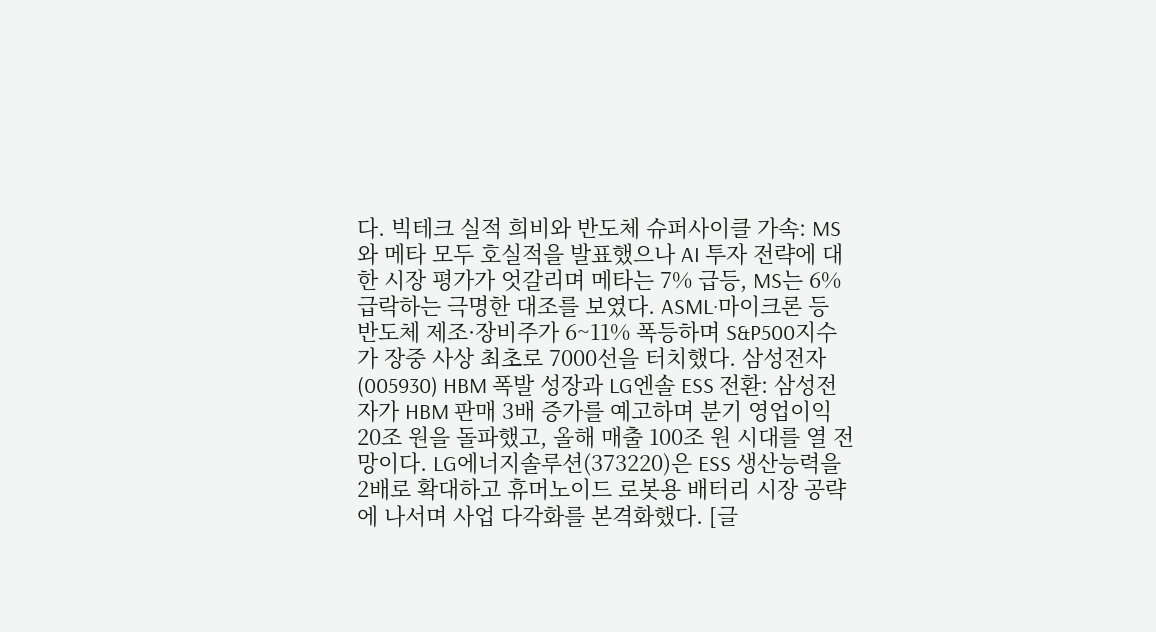다. 빅테크 실적 희비와 반도체 슈퍼사이클 가속: MS와 메타 모두 호실적을 발표했으나 AI 투자 전략에 대한 시장 평가가 엇갈리며 메타는 7% 급등, MS는 6% 급락하는 극명한 대조를 보였다. ASML·마이크론 등 반도체 제조·장비주가 6~11% 폭등하며 S&P500지수가 장중 사상 최초로 7000선을 터치했다. 삼성전자(005930) HBM 폭발 성장과 LG엔솔 ESS 전환: 삼성전자가 HBM 판매 3배 증가를 예고하며 분기 영업이익 20조 원을 돌파했고, 올해 매출 100조 원 시대를 열 전망이다. LG에너지솔루션(373220)은 ESS 생산능력을 2배로 확대하고 휴머노이드 로봇용 배터리 시장 공략에 나서며 사업 다각화를 본격화했다. [글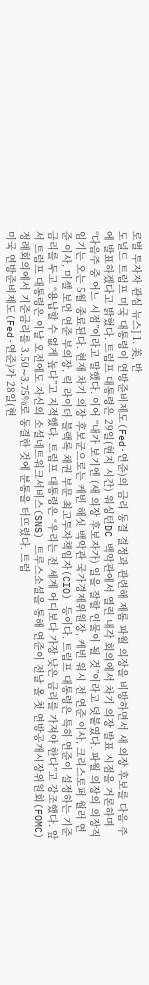로벌 투자자 관심 뉴스] 1. 美, 반
도널드 트럼프 미국 대통령이 연방준비제도(Fed·연준)의 금리 동결 결정과 관련해 제롬 파월 의장을 비방하면서 새 의장 후보를 다음 주에 발표하겠다고 밝혔다. 트럼프 대통령은 29일(현지 시간) 워싱턴DC 백악관에서 열린 내각 회의에서 차기 의장 발표 시점을 거론하며 “다음주 중 어느 시점”이라고 말했다. 이어 “내가 보기엔 (새 의장 후보자가) 일을 잘할 인물이 될 것”이라고 덧붙였다. 파월 의장의 의장직 임기는 오는 5월 종료된다. 현재 차기 의장 후보군으로는 케빈 해싯 백악관 국가경제위원장, 케빈 워시 전 연준 이사, 크리스토퍼 월러 연준 이사, 미셸 보먼 연준 부의장, 릭 라이더 블랙록 채권 부문 최고투자책임자(CIO) 등이다. 트럼프 대통령은 특히 연준이 설정하는 기준금리를 두고 “용납할 수 없게 높다”고 지적했다. 트럼프 대통령은 “우리는 전 세계 어디보다 가장 낮은 금리를 가져야 한다”고 강조했다. 앞서 트럼프 대통령은 이날 오전에도 자신의 소셜네트워크서비스(SNS) 트루스소셜을 통해 연준이 전날 올 첫 연방공개시장위원회(FOMC) 정례회의에서 기준금리를 3.50∼3.75%로 동결한 것에 분통을 터뜨렸다. 트럼
미국 연방준비제도(Fed·연준)가 28일(현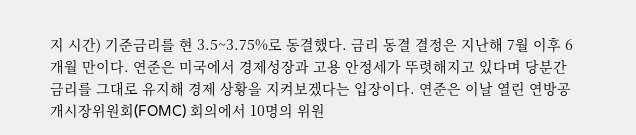지 시간) 기준금리를 현 3.5~3.75%로 동결했다. 금리 동결 결정은 지난해 7월 이후 6개월 만이다. 연준은 미국에서 경제성장과 고용 안정세가 뚜렷해지고 있다며 당분간 금리를 그대로 유지해 경제 상황을 지켜보겠다는 입장이다. 연준은 이날 열린 연방공개시장위원회(FOMC) 회의에서 10명의 위원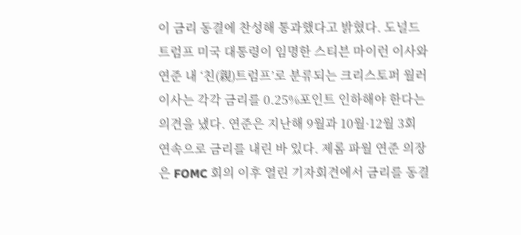이 금리 동결에 찬성해 통과했다고 밝혔다. 도널드 트럼프 미국 대통령이 임명한 스티븐 마이런 이사와 연준 내 ‘친(親)트럼프’로 분류되는 크리스토퍼 월러 이사는 각각 금리를 0.25%포인트 인하해야 한다는 의견을 냈다. 연준은 지난해 9월과 10월·12월 3회 연속으로 금리를 내린 바 있다. 제롬 파월 연준 의장은 FOMC 회의 이후 열린 기자회견에서 금리를 동결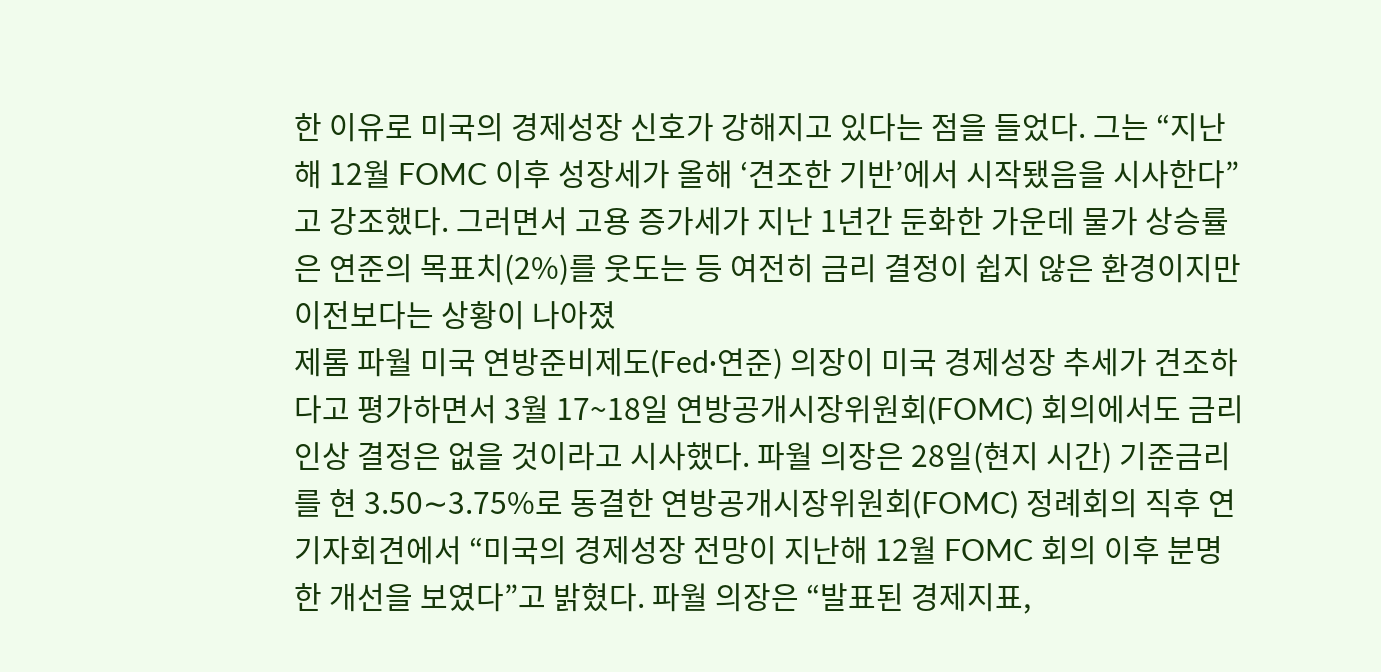한 이유로 미국의 경제성장 신호가 강해지고 있다는 점을 들었다. 그는 “지난해 12월 FOMC 이후 성장세가 올해 ‘견조한 기반’에서 시작됐음을 시사한다”고 강조했다. 그러면서 고용 증가세가 지난 1년간 둔화한 가운데 물가 상승률은 연준의 목표치(2%)를 웃도는 등 여전히 금리 결정이 쉽지 않은 환경이지만 이전보다는 상황이 나아졌
제롬 파월 미국 연방준비제도(Fed·연준) 의장이 미국 경제성장 추세가 견조하다고 평가하면서 3월 17~18일 연방공개시장위원회(FOMC) 회의에서도 금리 인상 결정은 없을 것이라고 시사했다. 파월 의장은 28일(현지 시간) 기준금리를 현 3.50∼3.75%로 동결한 연방공개시장위원회(FOMC) 정례회의 직후 연 기자회견에서 “미국의 경제성장 전망이 지난해 12월 FOMC 회의 이후 분명한 개선을 보였다”고 밝혔다. 파월 의장은 “발표된 경제지표,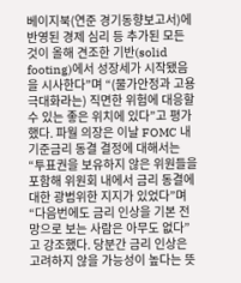베이지북(연준 경기동향보고서)에 반영된 경제 심리 등 추가된 모든 것이 올해 견조한 기반(solid footing)에서 성장세가 시작됐음을 시사한다”며 “(물가안정과 고용 극대화라는) 직면한 위험에 대응할 수 있는 좋은 위치에 있다”고 평가했다. 파월 의장은 이날 FOMC 내 기준금리 동결 결정에 대해서는 “투표권을 보유하지 않은 위원들을 포함해 위원회 내에서 금리 동결에 대한 광범위한 지지가 있었다”며 “다음번에도 금리 인상을 기본 전망으로 보는 사람은 아무도 없다”고 강조했다. 당분간 금리 인상은 고려하지 않을 가능성이 높다는 뜻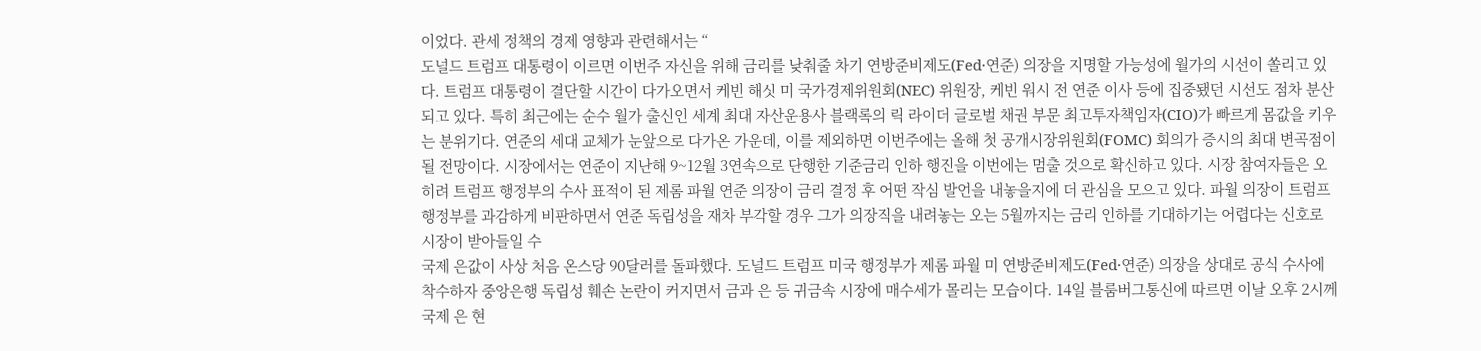이었다. 관세 정책의 경제 영향과 관련해서는 “
도널드 트럼프 대통령이 이르면 이번주 자신을 위해 금리를 낮춰줄 차기 연방준비제도(Fed·연준) 의장을 지명할 가능성에 월가의 시선이 쏠리고 있다. 트럼프 대통령이 결단할 시간이 다가오면서 케빈 해싯 미 국가경제위원회(NEC) 위원장, 케빈 워시 전 연준 이사 등에 집중됐던 시선도 점차 분산되고 있다. 특히 최근에는 순수 월가 출신인 세계 최대 자산운용사 블랙록의 릭 라이더 글로벌 채권 부문 최고투자책임자(CIO)가 빠르게 몸값을 키우는 분위기다. 연준의 세대 교체가 눈앞으로 다가온 가운데, 이를 제외하면 이번주에는 올해 첫 공개시장위원회(FOMC) 회의가 증시의 최대 변곡점이 될 전망이다. 시장에서는 연준이 지난해 9~12월 3연속으로 단행한 기준금리 인하 행진을 이번에는 멈출 것으로 확신하고 있다. 시장 참여자들은 오히려 트럼프 행정부의 수사 표적이 된 제롬 파월 연준 의장이 금리 결정 후 어떤 작심 발언을 내놓을지에 더 관심을 모으고 있다. 파월 의장이 트럼프 행정부를 과감하게 비판하면서 연준 독립성을 재차 부각할 경우 그가 의장직을 내려놓는 오는 5월까지는 금리 인하를 기대하기는 어렵다는 신호로 시장이 받아들일 수
국제 은값이 사상 처음 온스당 90달러를 돌파했다. 도널드 트럼프 미국 행정부가 제롬 파월 미 연방준비제도(Fed·연준) 의장을 상대로 공식 수사에 착수하자 중앙은행 독립성 훼손 논란이 커지면서 금과 은 등 귀금속 시장에 매수세가 몰리는 모습이다. 14일 블룸버그통신에 따르면 이날 오후 2시께 국제 은 현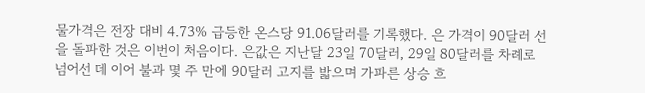물가격은 전장 대비 4.73% 급등한 온스당 91.06달러를 기록했다. 은 가격이 90달러 선을 돌파한 것은 이번이 처음이다. 은값은 지난달 23일 70달러, 29일 80달러를 차례로 넘어선 데 이어 불과 몇 주 만에 90달러 고지를 밟으며 가파른 상승 흐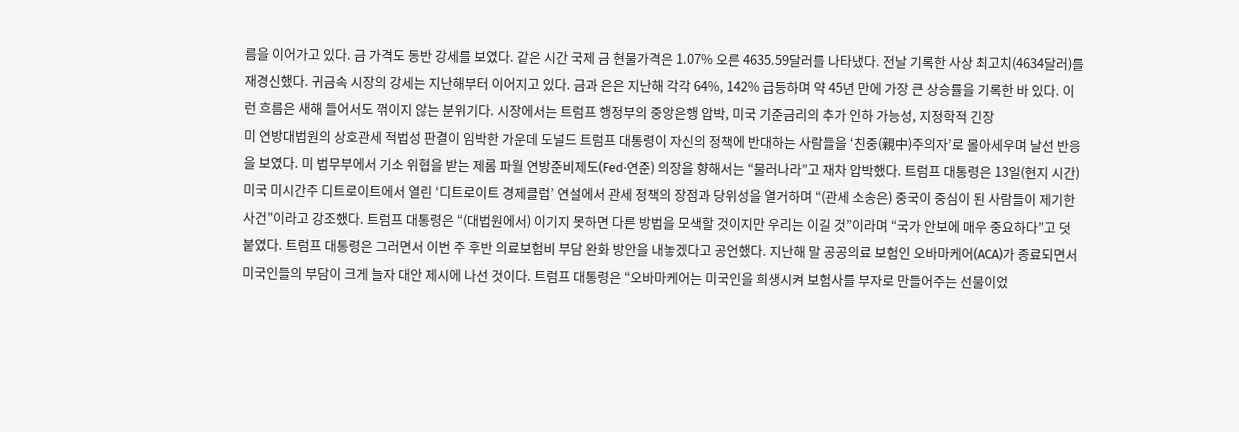름을 이어가고 있다. 금 가격도 동반 강세를 보였다. 같은 시간 국제 금 현물가격은 1.07% 오른 4635.59달러를 나타냈다. 전날 기록한 사상 최고치(4634달러)를 재경신했다. 귀금속 시장의 강세는 지난해부터 이어지고 있다. 금과 은은 지난해 각각 64%, 142% 급등하며 약 45년 만에 가장 큰 상승률을 기록한 바 있다. 이런 흐름은 새해 들어서도 꺾이지 않는 분위기다. 시장에서는 트럼프 행정부의 중앙은행 압박, 미국 기준금리의 추가 인하 가능성, 지정학적 긴장
미 연방대법원의 상호관세 적법성 판결이 임박한 가운데 도널드 트럼프 대통령이 자신의 정책에 반대하는 사람들을 ‘친중(親中)주의자’로 몰아세우며 날선 반응을 보였다. 미 법무부에서 기소 위협을 받는 제롬 파월 연방준비제도(Fed·연준) 의장을 향해서는 “물러나라”고 재차 압박했다. 트럼프 대통령은 13일(현지 시간) 미국 미시간주 디트로이트에서 열린 ‘디트로이트 경제클럽’ 연설에서 관세 정책의 장점과 당위성을 열거하며 “(관세 소송은) 중국이 중심이 된 사람들이 제기한 사건”이라고 강조했다. 트럼프 대통령은 “(대법원에서) 이기지 못하면 다른 방법을 모색할 것이지만 우리는 이길 것”이라며 “국가 안보에 매우 중요하다”고 덧붙였다. 트럼프 대통령은 그러면서 이번 주 후반 의료보험비 부담 완화 방안을 내놓겠다고 공언했다. 지난해 말 공공의료 보험인 오바마케어(ACA)가 종료되면서 미국인들의 부담이 크게 늘자 대안 제시에 나선 것이다. 트럼프 대통령은 “오바마케어는 미국인을 희생시켜 보험사를 부자로 만들어주는 선물이었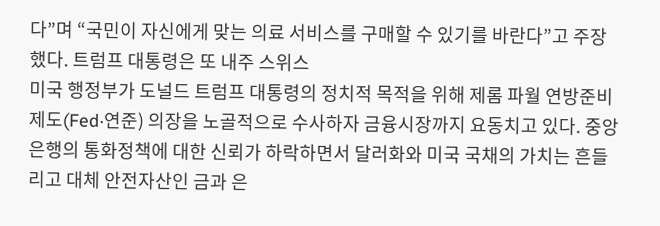다”며 “국민이 자신에게 맞는 의료 서비스를 구매할 수 있기를 바란다”고 주장했다. 트럼프 대통령은 또 내주 스위스
미국 행정부가 도널드 트럼프 대통령의 정치적 목적을 위해 제롬 파월 연방준비제도(Fed·연준) 의장을 노골적으로 수사하자 금융시장까지 요동치고 있다. 중앙은행의 통화정책에 대한 신뢰가 하락하면서 달러화와 미국 국채의 가치는 흔들리고 대체 안전자산인 금과 은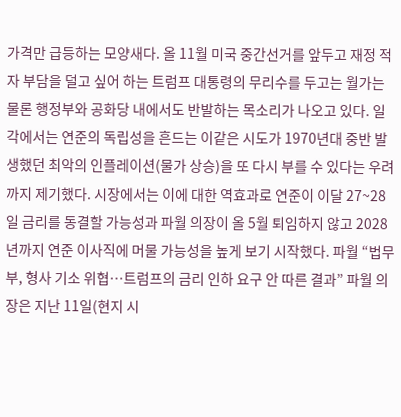가격만 급등하는 모양새다. 올 11월 미국 중간선거를 앞두고 재정 적자 부담을 덜고 싶어 하는 트럼프 대통령의 무리수를 두고는 월가는 물론 행정부와 공화당 내에서도 반발하는 목소리가 나오고 있다. 일각에서는 연준의 독립성을 흔드는 이같은 시도가 1970년대 중반 발생했던 최악의 인플레이션(물가 상승)을 또 다시 부를 수 있다는 우려까지 제기했다. 시장에서는 이에 대한 역효과로 연준이 이달 27~28일 금리를 동결할 가능성과 파월 의장이 올 5월 퇴임하지 않고 2028년까지 연준 이사직에 머물 가능성을 높게 보기 시작했다. 파월 “법무부, 형사 기소 위협…트럼프의 금리 인하 요구 안 따른 결과” 파월 의장은 지난 11일(현지 시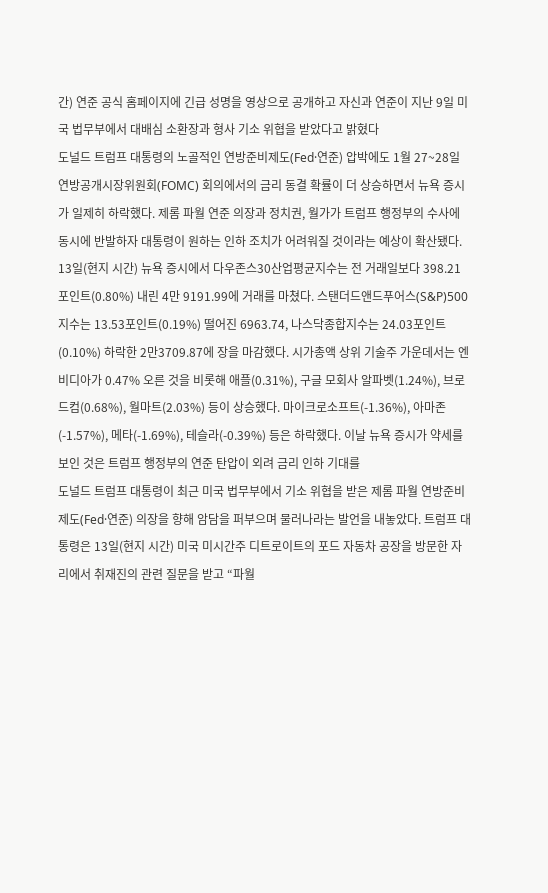간) 연준 공식 홈페이지에 긴급 성명을 영상으로 공개하고 자신과 연준이 지난 9일 미국 법무부에서 대배심 소환장과 형사 기소 위협을 받았다고 밝혔다
도널드 트럼프 대통령의 노골적인 연방준비제도(Fed·연준) 압박에도 1월 27~28일 연방공개시장위원회(FOMC) 회의에서의 금리 동결 확률이 더 상승하면서 뉴욕 증시가 일제히 하락했다. 제롬 파월 연준 의장과 정치권, 월가가 트럼프 행정부의 수사에 동시에 반발하자 대통령이 원하는 인하 조치가 어려워질 것이라는 예상이 확산됐다. 13일(현지 시간) 뉴욕 증시에서 다우존스30산업평균지수는 전 거래일보다 398.21포인트(0.80%) 내린 4만 9191.99에 거래를 마쳤다. 스탠더드앤드푸어스(S&P)500지수는 13.53포인트(0.19%) 떨어진 6963.74, 나스닥종합지수는 24.03포인트(0.10%) 하락한 2만3709.87에 장을 마감했다. 시가총액 상위 기술주 가운데서는 엔비디아가 0.47% 오른 것을 비롯해 애플(0.31%), 구글 모회사 알파벳(1.24%), 브로드컴(0.68%), 월마트(2.03%) 등이 상승했다. 마이크로소프트(-1.36%), 아마존(-1.57%), 메타(-1.69%), 테슬라(-0.39%) 등은 하락했다. 이날 뉴욕 증시가 약세를 보인 것은 트럼프 행정부의 연준 탄압이 외려 금리 인하 기대를
도널드 트럼프 대통령이 최근 미국 법무부에서 기소 위협을 받은 제롬 파월 연방준비제도(Fed·연준) 의장을 향해 암담을 퍼부으며 물러나라는 발언을 내놓았다. 트럼프 대통령은 13일(현지 시간) 미국 미시간주 디트로이트의 포드 자동차 공장을 방문한 자리에서 취재진의 관련 질문을 받고 “파월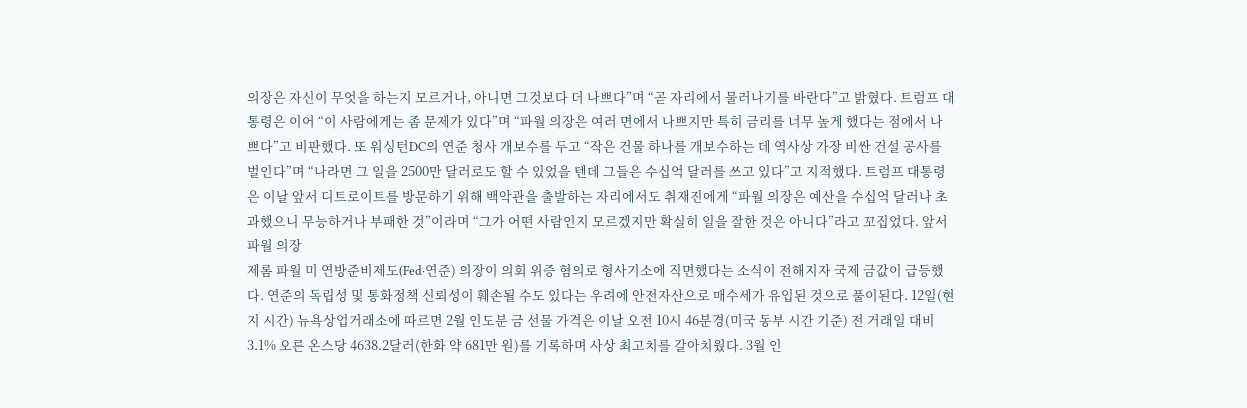의장은 자신이 무엇을 하는지 모르거나, 아니면 그것보다 더 나쁘다”며 “곧 자리에서 물러나기를 바란다”고 밝혔다. 트럼프 대통령은 이어 “이 사람에게는 좀 문제가 있다”며 “파월 의장은 여러 면에서 나쁘지만 특히 금리를 너무 높게 했다는 점에서 나쁘다”고 비판했다. 또 워싱턴DC의 연준 청사 개보수를 두고 “작은 건물 하나를 개보수하는 데 역사상 가장 비싼 건설 공사를 벌인다”며 “나라면 그 일을 2500만 달러로도 할 수 있었을 텐데 그들은 수십억 달러를 쓰고 있다”고 지적했다. 트럼프 대통령은 이날 앞서 디트로이트를 방문하기 위해 백악관을 출발하는 자리에서도 취재진에게 “파월 의장은 예산을 수십억 달러나 초과했으니 무능하거나 부패한 것”이라며 “그가 어떤 사람인지 모르겠지만 확실히 일을 잘한 것은 아니다”라고 꼬집었다. 앞서 파월 의장
제롬 파월 미 연방준비제도(Fed·연준) 의장이 의회 위증 혐의로 형사기소에 직면했다는 소식이 전해지자 국제 금값이 급등했다. 연준의 독립성 및 통화정책 신뢰성이 훼손될 수도 있다는 우려에 안전자산으로 매수세가 유입된 것으로 풀이된다. 12일(현지 시간) 뉴욕상업거래소에 따르면 2월 인도분 금 선물 가격은 이날 오전 10시 46분경(미국 동부 시간 기준) 전 거래일 대비 3.1% 오른 온스당 4638.2달러(한화 약 681만 원)를 기록하며 사상 최고치를 갈아치웠다. 3월 인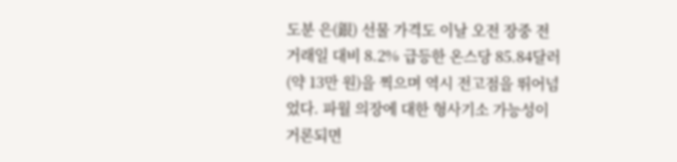도분 은(銀) 선물 가격도 이날 오전 장중 전 거래일 대비 8.2% 급등한 온스당 85.84달러(약 13만 원)을 찍으며 역시 전고점을 뛰어넘었다. 파월 의장에 대한 형사기소 가능성이 거론되면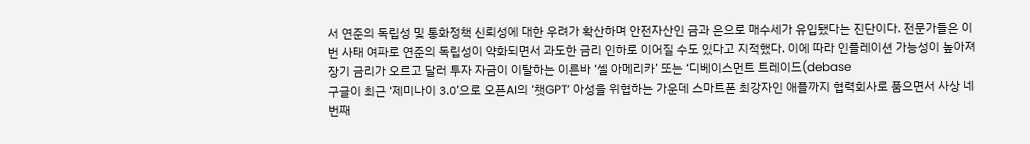서 연준의 독립성 및 통화정책 신뢰성에 대한 우려가 확산하며 안전자산인 금과 은으로 매수세가 유입됐다는 진단이다. 전문가들은 이번 사태 여파로 연준의 독립성이 약화되면서 과도한 금리 인하로 이어질 수도 있다고 지적했다. 이에 따라 인플레이션 가능성이 높아져 장기 금리가 오르고 달러 투자 자금이 이탈하는 이른바 ‘셀 아메리카’ 또는 ‘디베이스먼트 트레이드(debase
구글이 최근 ‘제미나이 3.0’으로 오픈AI의 ‘챗GPT’ 아성을 위협하는 가운데 스마트폰 최강자인 애플까지 협력회사로 품으면서 사상 네 번째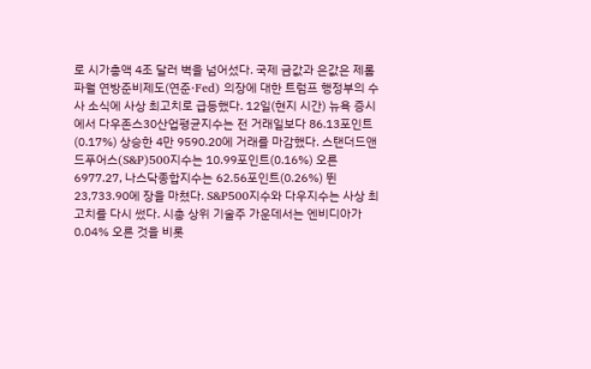로 시가총액 4조 달러 벽을 넘어섰다. 국제 금값과 은값은 제롬 파월 연방준비제도(연준·Fed) 의장에 대한 트럼프 행정부의 수사 소식에 사상 최고치로 급등했다. 12일(현지 시간) 뉴욕 증시에서 다우존스30산업평균지수는 전 거래일보다 86.13포인트(0.17%) 상승한 4만 9590.20에 거래를 마감했다. 스탠더드앤드푸어스(S&P)500지수는 10.99포인트(0.16%) 오른 6977.27, 나스닥종합지수는 62.56포인트(0.26%) 뛴 23,733.90에 장을 마쳤다. S&P500지수와 다우지수는 사상 최고치를 다시 썼다. 시총 상위 기술주 가운데서는 엔비디아가 0.04% 오른 것을 비롯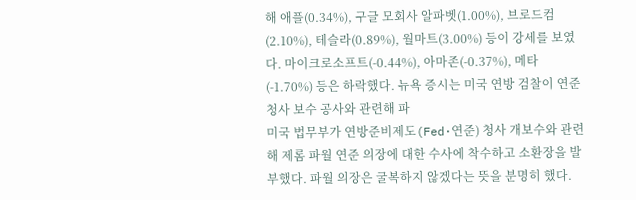해 애플(0.34%), 구글 모회사 알파벳(1.00%), 브로드컴(2.10%), 테슬라(0.89%), 월마트(3.00%) 등이 강세를 보였다. 마이크로소프트(-0.44%), 아마존(-0.37%), 메타(-1.70%) 등은 하락했다. 뉴욕 증시는 미국 연방 검찰이 연준 청사 보수 공사와 관련해 파
미국 법무부가 연방준비제도(Fed·연준) 청사 개보수와 관련해 제롬 파월 연준 의장에 대한 수사에 착수하고 소환장을 발부했다. 파월 의장은 굴복하지 않겠다는 뜻을 분명히 했다.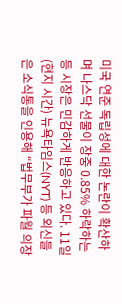미국 연준 독립성에 대한 논란이 확산하며 나스닥 선물이 장중 0.85% 하락하는 등 시장은 민감하게 반응하고 있다. 11일(현지 시간) 뉴욕타임스(NYT) 등 외신들은 소식통을 인용해 “법무부가 파월 의장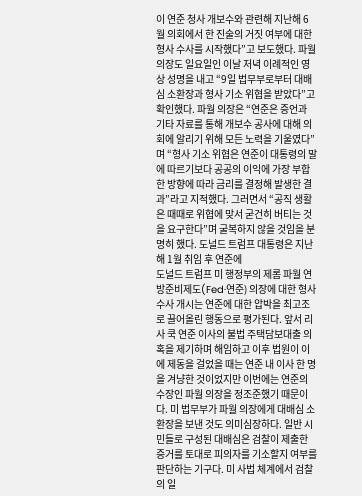이 연준 청사 개보수와 관련해 지난해 6월 의회에서 한 진술의 거짓 여부에 대한 형사 수사를 시작했다”고 보도했다. 파월 의장도 일요일인 이날 저녁 이례적인 영상 성명을 내고 “9일 법무부로부터 대배심 소환장과 형사 기소 위협을 받았다”고 확인했다. 파월 의장은 “연준은 증언과 기타 자료를 통해 개보수 공사에 대해 의회에 알리기 위해 모든 노력을 기울였다”며 “형사 기소 위협은 연준이 대통령의 말에 따르기보다 공공의 이익에 가장 부합한 방향에 따라 금리를 결정해 발생한 결과”라고 지적했다. 그러면서 “공직 생활은 때때로 위협에 맞서 굳건히 버티는 것을 요구한다”며 굴복하지 않을 것임을 분명히 했다. 도널드 트럼프 대통령은 지난해 1월 취임 후 연준에
도널드 트럼프 미 행정부의 제롬 파월 연방준비제도(Fed·연준) 의장에 대한 형사 수사 개시는 연준에 대한 압박을 최고조로 끌어올린 행동으로 평가된다. 앞서 리사 쿡 연준 이사의 불법 주택담보대출 의혹을 제기하며 해임하고 이후 법원이 이에 제동을 걸었을 때는 연준 내 이사 한 명을 겨냥한 것이었지만 이번에는 연준의 수장인 파월 의장을 정조준했기 때문이다. 미 법무부가 파월 의장에게 대배심 소환장을 보낸 것도 의미심장하다. 일반 시민들로 구성된 대배심은 검찰이 제출한 증거를 토대로 피의자를 기소할지 여부를 판단하는 기구다. 미 사법 체계에서 검찰의 일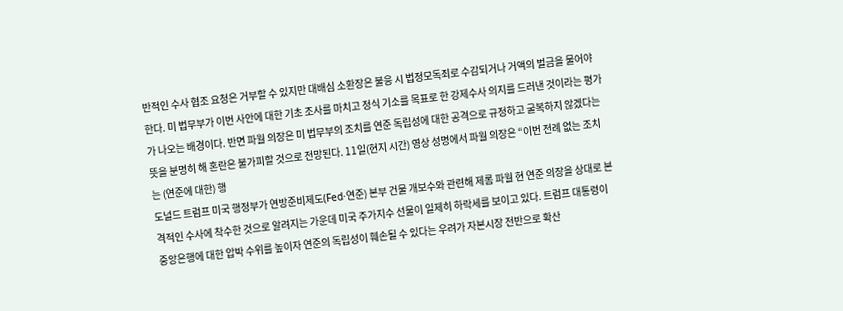반적인 수사 협조 요청은 거부할 수 있지만 대배심 소환장은 불응 시 법정모독죄로 수감되거나 거액의 벌금을 물어야 한다. 미 법무부가 이번 사안에 대한 기초 조사를 마치고 정식 기소를 목표로 한 강제수사 의지를 드러낸 것이라는 평가가 나오는 배경이다. 반면 파월 의장은 미 법무부의 조치를 연준 독립성에 대한 공격으로 규정하고 굴복하지 않겠다는 뜻을 분명히 해 혼란은 불가피할 것으로 전망된다. 11일(현지 시간) 영상 성명에서 파월 의장은 “이번 전례 없는 조치는 (연준에 대한) 행
도널드 트럼프 미국 행정부가 연방준비제도(Fed·연준) 본부 건물 개보수와 관련해 제롬 파월 현 연준 의장을 상대로 본격적인 수사에 착수한 것으로 알려지는 가운데 미국 주가지수 선물이 일제히 하락세를 보이고 있다. 트럼프 대통령이 중앙은행에 대한 압박 수위를 높이자 연준의 독립성이 훼손될 수 있다는 우려가 자본시장 전반으로 확산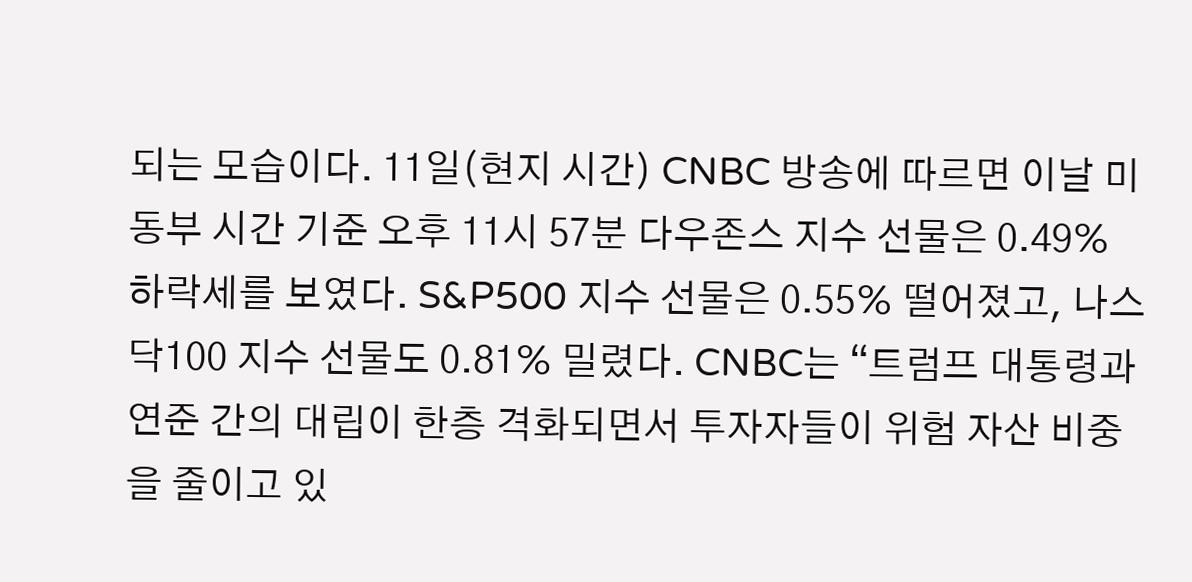되는 모습이다. 11일(현지 시간) CNBC 방송에 따르면 이날 미 동부 시간 기준 오후 11시 57분 다우존스 지수 선물은 0.49% 하락세를 보였다. S&P500 지수 선물은 0.55% 떨어졌고, 나스닥100 지수 선물도 0.81% 밀렸다. CNBC는 “트럼프 대통령과 연준 간의 대립이 한층 격화되면서 투자자들이 위험 자산 비중을 줄이고 있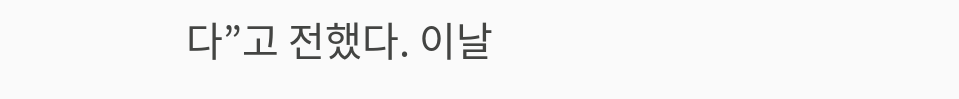다”고 전했다. 이날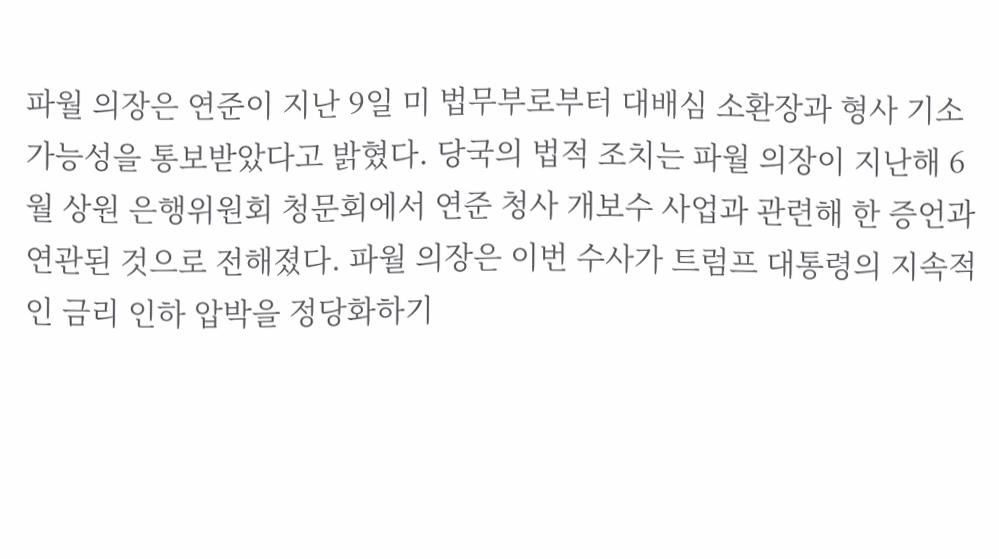파월 의장은 연준이 지난 9일 미 법무부로부터 대배심 소환장과 형사 기소 가능성을 통보받았다고 밝혔다. 당국의 법적 조치는 파월 의장이 지난해 6월 상원 은행위원회 청문회에서 연준 청사 개보수 사업과 관련해 한 증언과 연관된 것으로 전해졌다. 파월 의장은 이번 수사가 트럼프 대통령의 지속적인 금리 인하 압박을 정당화하기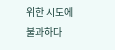위한 시도에 불과하다